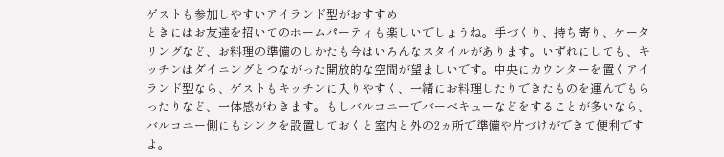ゲストも参加しやすいアイランド型がおすすめ
ときにはお友達を招いてのホームパーティも楽しいでしょうね。手づくり、持ち寄り、ケータリングなど、お料理の準備のしかたも今はいろんなスタイルがあります。いずれにしても、キッチンはダイニングとつながった開放的な空間が望ましいです。中央にカウンターを置くアイランド型なら、ゲストもキッチンに入りやすく、一緒にお料理したりできたものを運んでもらったりなど、一体感がわきます。もしバルコニーでバーべキューなどをすることが多いなら、バルコニー側にもシンクを設置しておくと室内と外の2ヵ所で準備や片づけができて便利ですよ。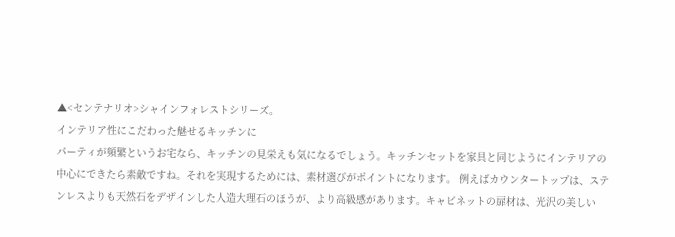▲<センテナリオ>シャインフォレストシリーズ。
インテリア性にこだわった魅せるキッチンに
パーティが頻繁というお宅なら、キッチンの見栄えも気になるでしょう。キッチンセットを家具と同じようにインテリアの中心にできたら素敵ですね。それを実現するためには、素材選びがポイントになります。 例えばカウンタートップは、ステンレスよりも天然石をデザインした人造大理石のほうが、より高級感があります。キャビネットの扉材は、光沢の美しい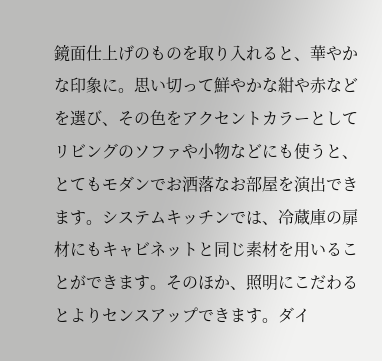鏡面仕上げのものを取り入れると、華やかな印象に。思い切って鮮やかな紺や赤などを選び、その色をアクセントカラーとしてリビングのソファや小物などにも使うと、とてもモダンでお洒落なお部屋を演出できます。システムキッチンでは、冷蔵庫の扉材にもキャビネットと同じ素材を用いることができます。そのほか、照明にこだわるとよりセンスアップできます。ダイ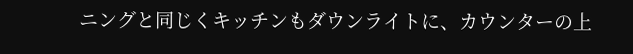ニングと同じくキッチンもダウンライトに、カウンターの上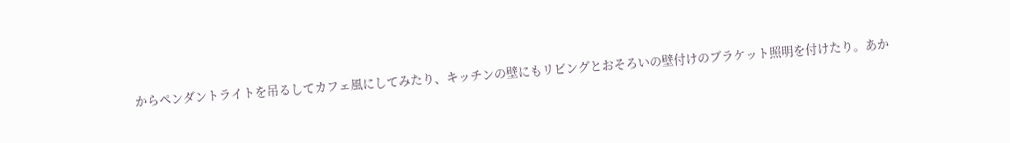からペンダントライトを吊るしてカフェ風にしてみたり、キッチンの壁にもリビングとおそろいの壁付けのブラケット照明を付けたり。あか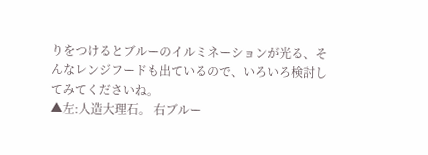りをつけるとブルーのイルミネーションが光る、そんなレンジフードも出ているので、いろいろ検討してみてくださいね。
▲左:人造大理石。 右ブルー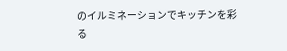のイルミネーションでキッチンを彩る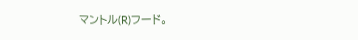マントル(R)フード。